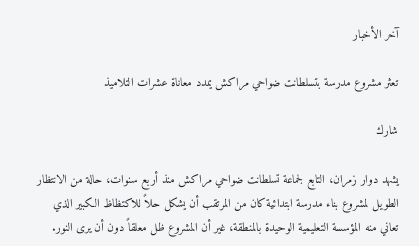آخر الأخبار

تعثر مشروع مدرسة بتسلطانت ضواحي مراكش يمدد معاناة عشرات التلاميذ

شارك

يشهد دوار زمران، التابع لجماعة تسلطانت ضواحي مراكش منذ أربع سنوات، حالة من الانتظار الطويل لمشروع بناء مدرسة ابتدائية كان من المرتقب أن يشكل حلاً للاكتظاظ الكبير الذي تعاني منه المؤسسة التعليمية الوحيدة بالمنطقة، غير أن المشروع ظل معلقاً دون أن يرى النور.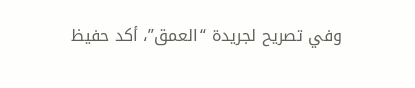وفي تصريح لجريدة “العمق”، أكد حفيظ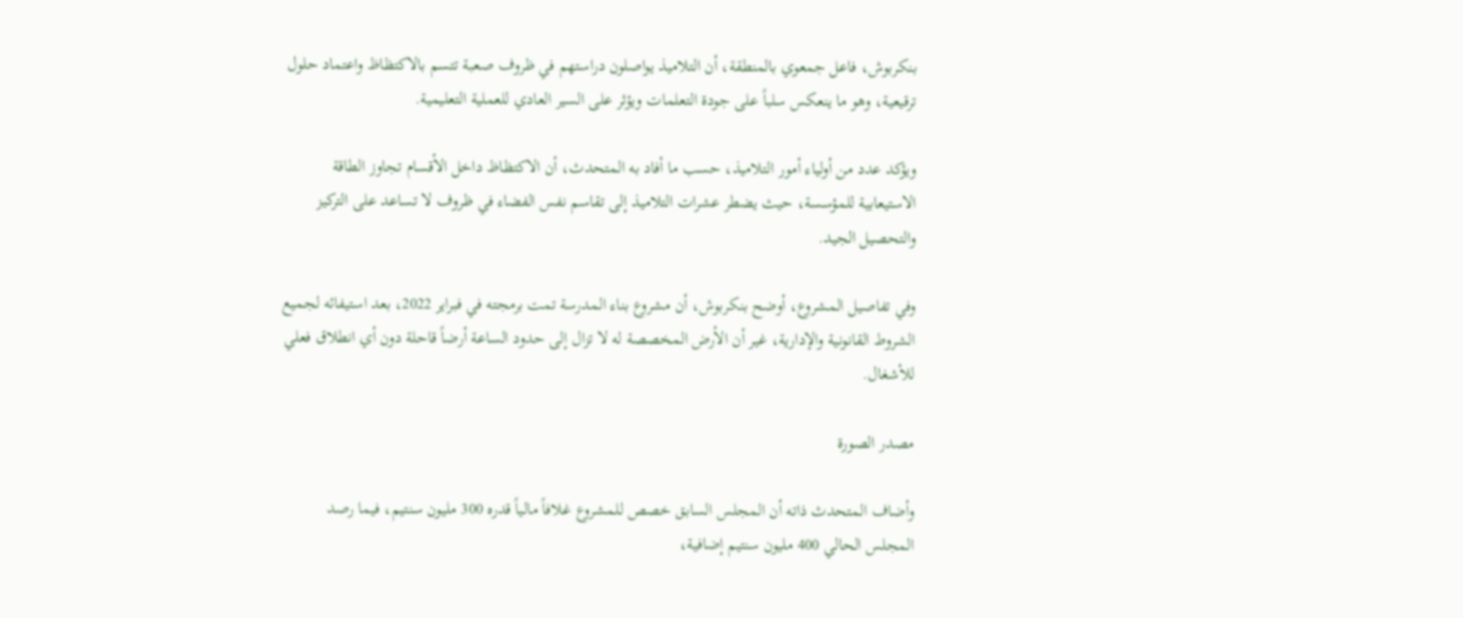بنكربوش، فاعل جمعوي بالمنطقة، أن التلاميذ يواصلون دراستهم في ظروف صعبة تتسم بالاكتظاظ واعتماد حلول ترقيعية، وهو ما ينعكس سلباً على جودة التعلمات ويؤثر على السير العادي للعملية التعليمية.

ويؤكد عدد من أولياء أمور التلاميذ، حسب ما أفاد به المتحدث، أن الاكتظاظ داخل الأقسام تجاوز الطاقة الاستيعابية للمؤسسة، حيث يضطر عشرات التلاميذ إلى تقاسم نفس الفضاء في ظروف لا تساعد على التركيز والتحصيل الجيد.

وفي تفاصيل المشروع، أوضح بنكربوش، أن مشروع بناء المدرسة تمت برمجته في فبراير 2022، بعد استيفائه لجميع الشروط القانونية والإدارية، غير أن الأرض المخصصة له لا تزال إلى حدود الساعة أرضاً قاحلة دون أي انطلاق فعلي للأشغال.

مصدر الصورة

وأضاف المتحدث ذاته أن المجلس السابق خصص للمشروع غلافاً مالياً قدره 300 مليون سنتيم، فيما رصد المجلس الحالي 400 مليون سنتيم إضافية،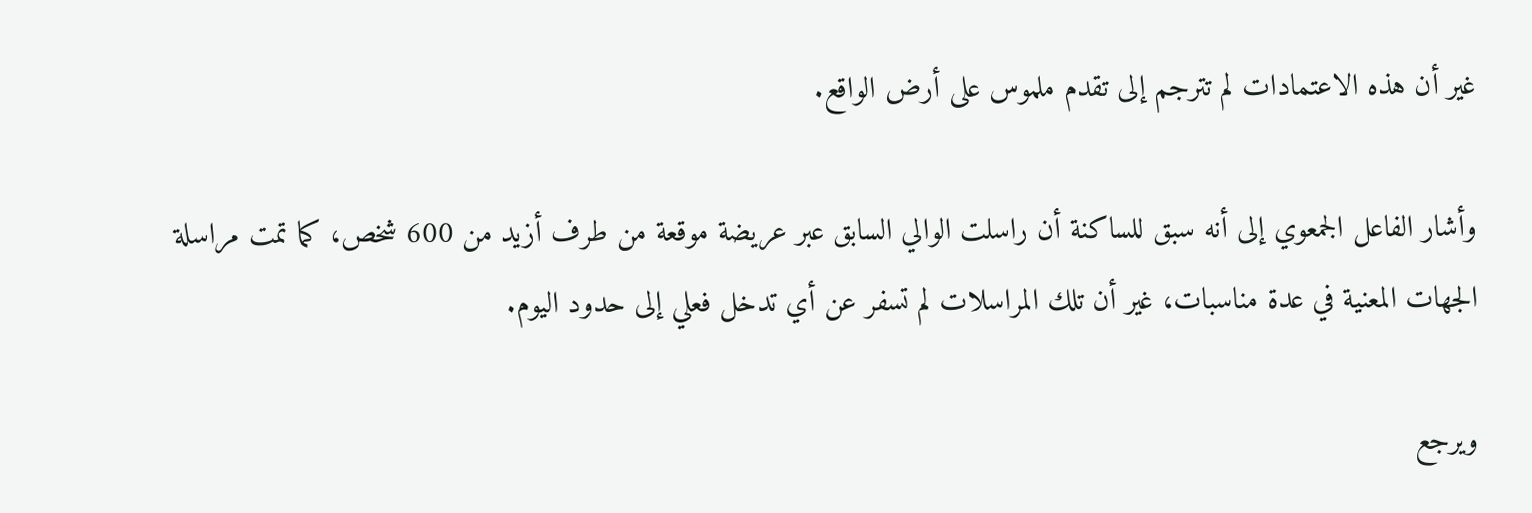غير أن هذه الاعتمادات لم تترجم إلى تقدم ملموس على أرض الواقع.

وأشار الفاعل الجمعوي إلى أنه سبق للساكنة أن راسلت الوالي السابق عبر عريضة موقعة من طرف أزيد من 600 شخص، كما تمت مراسلة الجهات المعنية في عدة مناسبات، غير أن تلك المراسلات لم تسفر عن أي تدخل فعلي إلى حدود اليوم.

ويرجع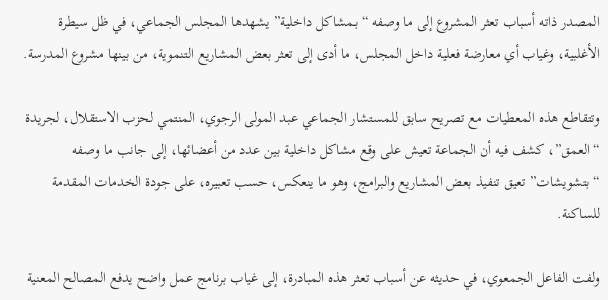المصدر ذاته أسباب تعثر المشروع إلى ما وصفه “بـمشاكل داخلية” يشهدها المجلس الجماعي، في ظل سيطرة الأغلبية، وغياب أي معارضة فعلية داخل المجلس، ما أدى إلى تعثر بعض المشاريع التنموية، من بينها مشروع المدرسة.

وتتقاطع هذه المعطيات مع تصريح سابق للمستشار الجماعي عبد المولى الرجوي، المنتمي لحزب الاستقلال، لجريدة “العمق”، كشف فيه أن الجماعة تعيش على وقع مشاكل داخلية بين عدد من أعضائها، إلى جانب ما وصفه “بتشويشات” تعيق تنفيذ بعض المشاريع والبرامج، وهو ما ينعكس، حسب تعبيره، على جودة الخدمات المقدمة للساكنة.

ولفت الفاعل الجمعوي، في حديثه عن أسباب تعثر هذه المبادرة، إلى غياب برنامج عمل واضح يدفع المصالح المعنية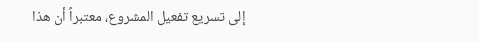إلى تسريع تفعيل المشروع، معتبراً أن هذا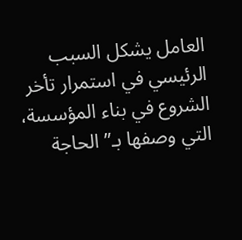العامل يشكل السبب الرئيسي في استمرار تأخر الشروع في بناء المؤسسة، التي وصفها بـ”الحاجة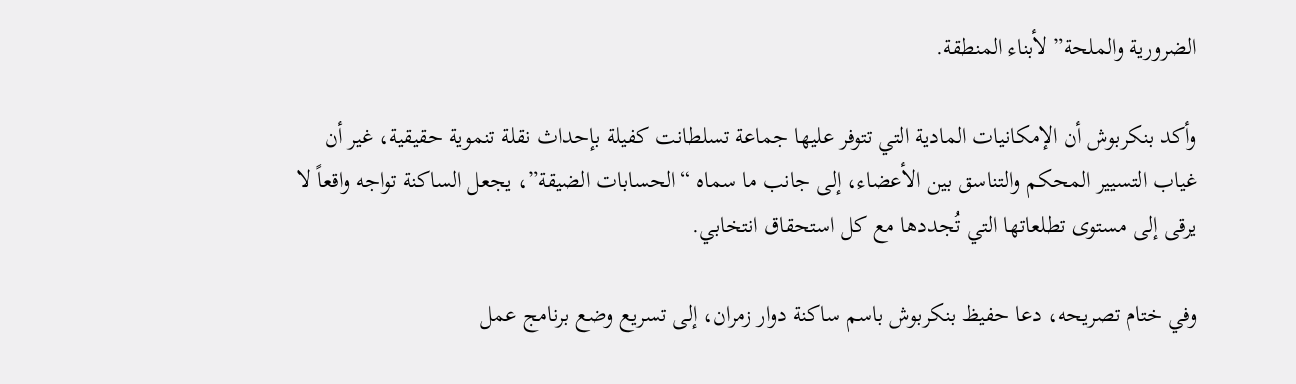الضرورية والملحة” لأبناء المنطقة.

وأكد بنكربوش أن الإمكانيات المادية التي تتوفر عليها جماعة تسلطانت كفيلة بإحداث نقلة تنموية حقيقية، غير أن غياب التسيير المحكم والتناسق بين الأعضاء، إلى جانب ما سماه “الحسابات الضيقة”، يجعل الساكنة تواجه واقعاً لا يرقى إلى مستوى تطلعاتها التي تُجددها مع كل استحقاق انتخابي.

وفي ختام تصريحه، دعا حفيظ بنكربوش باسم ساكنة دوار زمران، إلى تسريع وضع برنامج عمل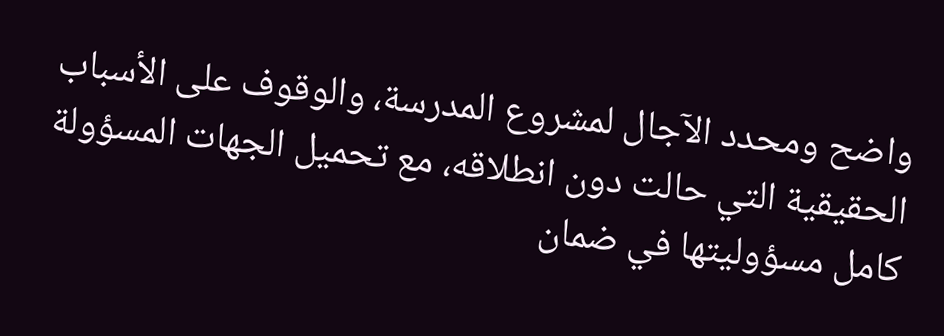واضح ومحدد الآجال لمشروع المدرسة، والوقوف على الأسباب الحقيقية التي حالت دون انطلاقه، مع تحميل الجهات المسؤولة كامل مسؤوليتها في ضمان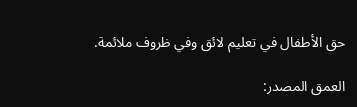حق الأطفال في تعليم لائق وفي ظروف ملائمة.

العمق المصدر: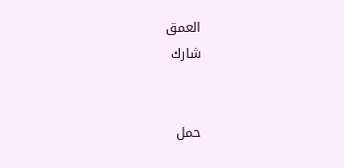العمق
شارك


حمل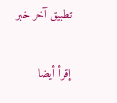تطبيق آخر خبر

إقرأ أيضا